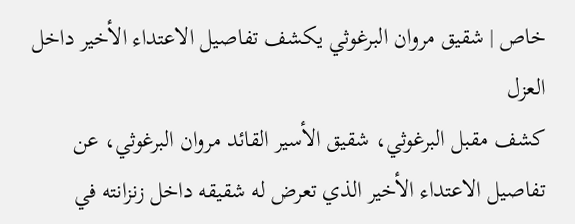خاص | شقيق مروان البرغوثي يكشف تفاصيل الاعتداء الأخير داخل العزل
كشف مقبل البرغوثي، شقيق الأسير القائد مروان البرغوثي، عن تفاصيل الاعتداء الأخير الذي تعرض له شقيقه داخل زنزانته في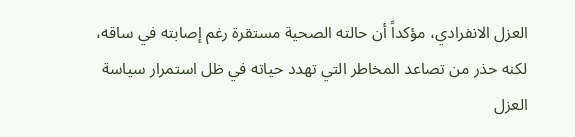العزل الانفرادي، مؤكداً أن حالته الصحية مستقرة رغم إصابته في ساقه، لكنه حذر من تصاعد المخاطر التي تهدد حياته في ظل استمرار سياسة العزل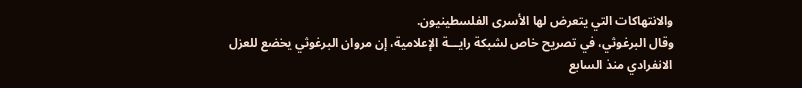والانتهاكات التي يتعرض لها الأسرى الفلسطينيون.
وقال البرغوثي، في تصريح خاص لشبكة رايـــة الإعلامية، إن مروان البرغوثي يخضع للعزل الانفرادي منذ السابع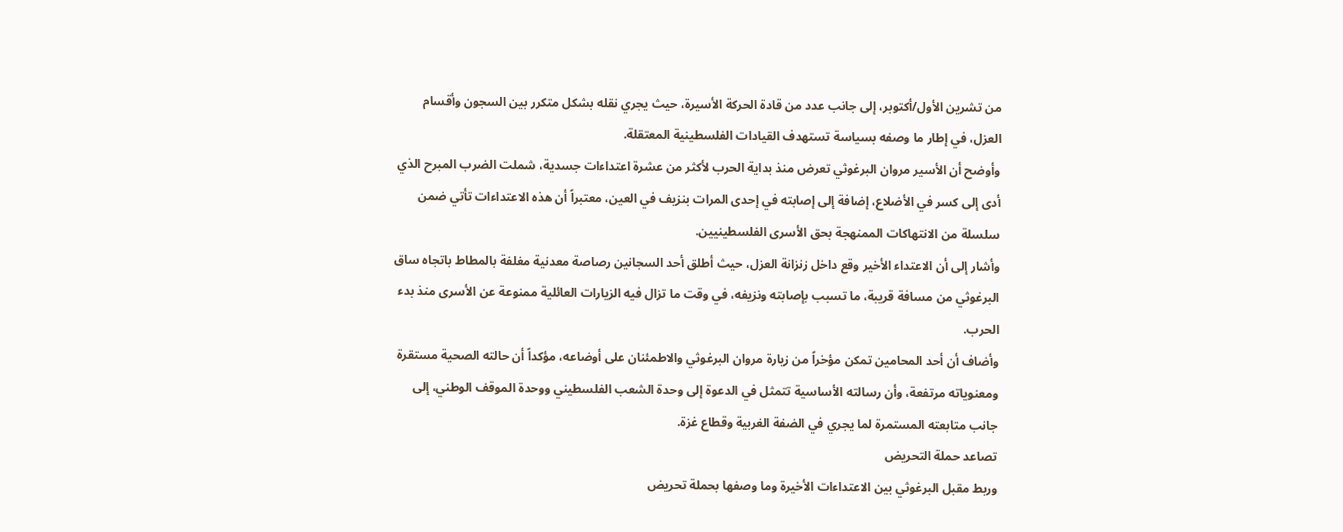من تشرين الأول/أكتوبر، إلى جانب عدد من قادة الحركة الأسيرة، حيث يجري نقله بشكل متكرر بين السجون وأقسام العزل، في إطار ما وصفه بسياسة تستهدف القيادات الفلسطينية المعتقلة.
وأوضح أن الأسير مروان البرغوثي تعرض منذ بداية الحرب لأكثر من عشرة اعتداءات جسدية، شملت الضرب المبرح الذي أدى إلى كسر في الأضلاع، إضافة إلى إصابته في إحدى المرات بنزيف في العين، معتبراً أن هذه الاعتداءات تأتي ضمن سلسلة من الانتهاكات الممنهجة بحق الأسرى الفلسطينيين.
وأشار إلى أن الاعتداء الأخير وقع داخل زنزانة العزل، حيث أطلق أحد السجانين رصاصة معدنية مغلفة بالمطاط باتجاه ساق البرغوثي من مسافة قريبة، ما تسبب بإصابته ونزيفه، في وقت ما تزال فيه الزيارات العائلية ممنوعة عن الأسرى منذ بدء الحرب.
وأضاف أن أحد المحامين تمكن مؤخراً من زيارة مروان البرغوثي والاطمئنان على أوضاعه، مؤكداً أن حالته الصحية مستقرة ومعنوياته مرتفعة، وأن رسالته الأساسية تتمثل في الدعوة إلى وحدة الشعب الفلسطيني ووحدة الموقف الوطني، إلى جانب متابعته المستمرة لما يجري في الضفة الغربية وقطاع غزة.
تصاعد حملة التحريض
وربط مقبل البرغوثي بين الاعتداءات الأخيرة وما وصفها بحملة تحريض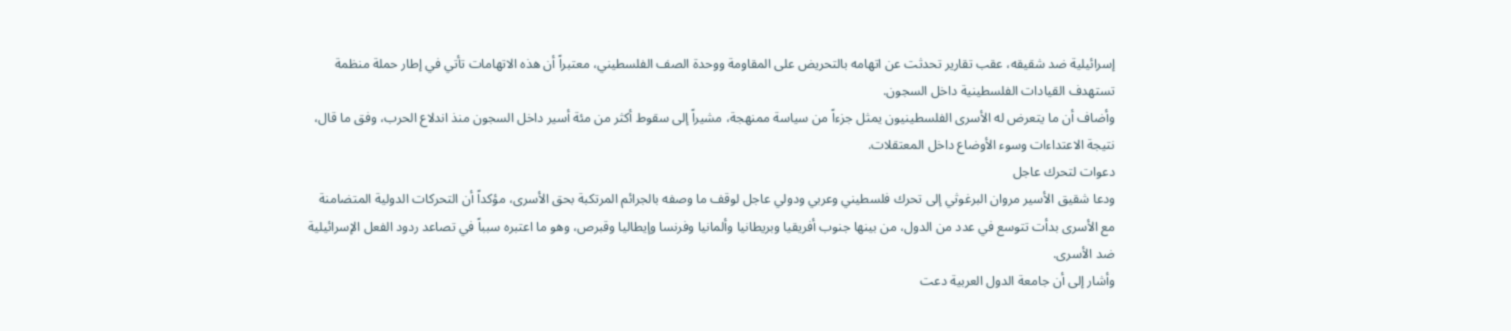إسرائيلية ضد شقيقه، عقب تقارير تحدثت عن اتهامه بالتحريض على المقاومة ووحدة الصف الفلسطيني، معتبراً أن هذه الاتهامات تأتي في إطار حملة منظمة تستهدف القيادات الفلسطينية داخل السجون.
وأضاف أن ما يتعرض له الأسرى الفلسطينيون يمثل جزءاً من سياسة ممنهجة، مشيراً إلى سقوط أكثر من مئة أسير داخل السجون منذ اندلاع الحرب، وفق ما قال، نتيجة الاعتداءات وسوء الأوضاع داخل المعتقلات.
دعوات لتحرك عاجل
ودعا شقيق الأسير مروان البرغوثي إلى تحرك فلسطيني وعربي ودولي عاجل لوقف ما وصفه بالجرائم المرتكبة بحق الأسرى، مؤكداً أن التحركات الدولية المتضامنة مع الأسرى بدأت تتوسع في عدد من الدول، من بينها جنوب أفريقيا وبريطانيا وألمانيا وفرنسا وإيطاليا وقبرص، وهو ما اعتبره سبباً في تصاعد ردود الفعل الإسرائيلية ضد الأسرى.
وأشار إلى أن جامعة الدول العربية دعت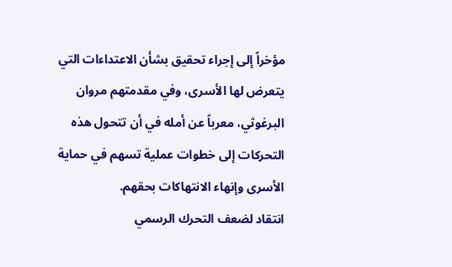مؤخراً إلى إجراء تحقيق بشأن الاعتداءات التي يتعرض لها الأسرى، وفي مقدمتهم مروان البرغوثي، معرباً عن أمله في أن تتحول هذه التحركات إلى خطوات عملية تسهم في حماية الأسرى وإنهاء الانتهاكات بحقهم.
انتقاد لضعف التحرك الرسمي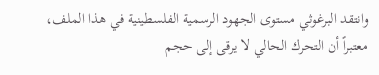وانتقد البرغوثي مستوى الجهود الرسمية الفلسطينية في هذا الملف، معتبراً أن التحرك الحالي لا يرقى إلى حجم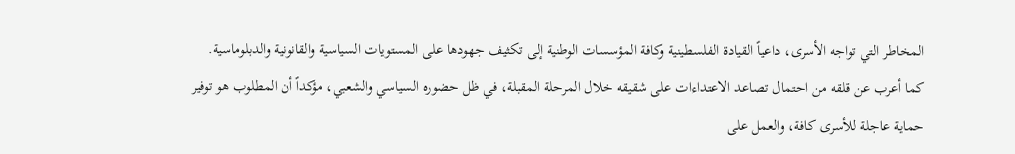المخاطر التي تواجه الأسرى، داعياً القيادة الفلسطينية وكافة المؤسسات الوطنية إلى تكثيف جهودها على المستويات السياسية والقانونية والدبلوماسية.
كما أعرب عن قلقه من احتمال تصاعد الاعتداءات على شقيقه خلال المرحلة المقبلة، في ظل حضوره السياسي والشعبي، مؤكداً أن المطلوب هو توفير حماية عاجلة للأسرى كافة، والعمل على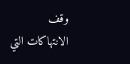وقف الانتهاكات التي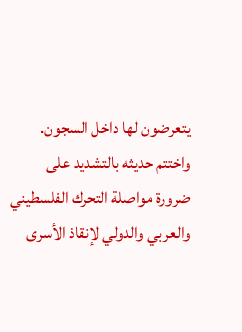يتعرضون لها داخل السجون.
واختتم حديثه بالتشديد على ضرورة مواصلة التحرك الفلسطيني والعربي والدولي لإنقاذ الأسرى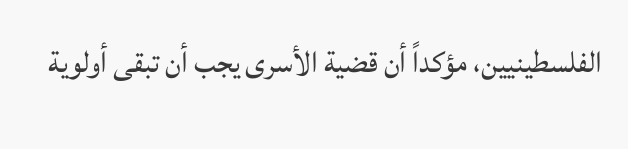الفلسطينيين، مؤكداً أن قضية الأسرى يجب أن تبقى أولوية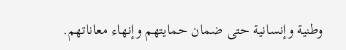وطنية وإنسانية حتى ضمان حمايتهم وإنهاء معاناتهم.